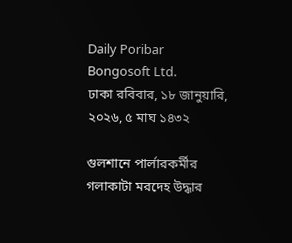Daily Poribar
Bongosoft Ltd.
ঢাকা রবিবার, ১৮ জানুয়ারি, ২০২৬, ৫ মাঘ ১৪৩২

গুলশানে পার্লারকর্মীর গলাকাটা মরদেহ উদ্ধার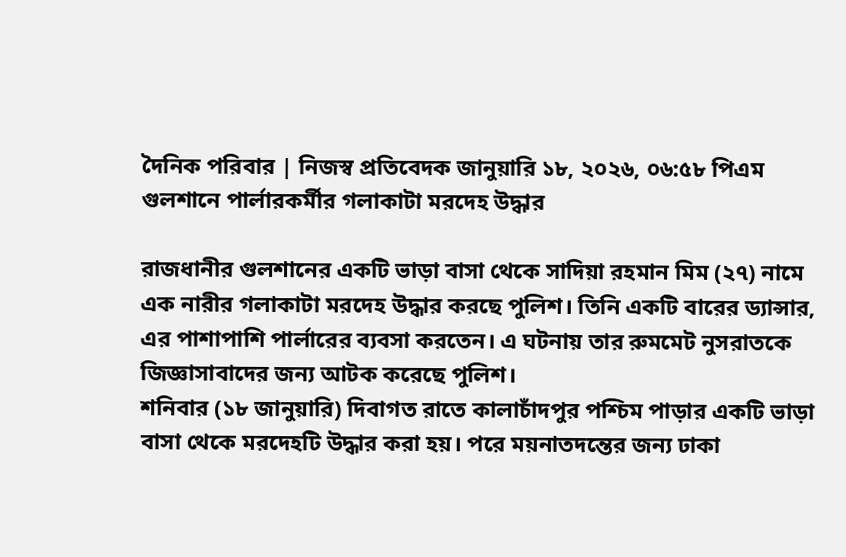দৈনিক পরিবার | নিজস্ব প্রতিবেদক জানুয়ারি ১৮, ২০২৬, ০৬:৫৮ পিএম গুলশানে পার্লারকর্মীর গলাকাটা মরদেহ উদ্ধার

রাজধানীর গুলশানের একটি ভাড়া বাসা থেকে সাদিয়া রহমান মিম (২৭) নামে এক নারীর গলাকাটা মরদেহ উদ্ধার করছে পুলিশ। তিনি একটি বারের ড্যান্সার, এর পাশাপাশি পার্লারের ব্যবসা করতেন। এ ঘটনায় তার রুমমেট নুসরাতকে জিজ্ঞাসাবাদের জন্য আটক করেছে পুলিশ।
শনিবার (১৮ জানুয়ারি) দিবাগত রাতে কালাচাঁদপুর পশ্চিম পাড়ার একটি ভাড়া বাসা থেকে মরদেহটি উদ্ধার করা হয়। পরে ময়নাতদন্তের জন্য ঢাকা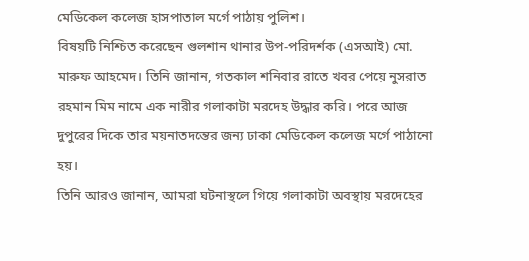মেডিকেল কলেজ হাসপাতাল মর্গে পাঠায় পুলিশ।
বিষয়টি নিশ্চিত করেছেন গুলশান থানার উপ-পরিদর্শক (এসআই) মো. মারুফ আহমেদ। তিনি জানান, গতকাল শনিবার রাতে খবর পেয়ে নুসরাত রহমান মিম নামে এক নারীর গলাকাটা মরদেহ উদ্ধার করি। পরে আজ দুপুরের দিকে তার ময়নাতদন্তের জন্য ঢাকা মেডিকেল কলেজ মর্গে পাঠানো হয়।
তিনি আরও জানান, আমরা ঘটনাস্থলে গিয়ে গলাকাটা অবস্থায় মরদেহের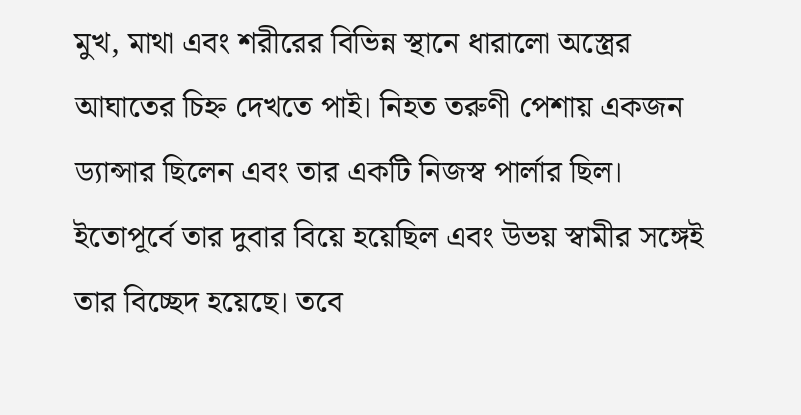মুখ, মাথা এবং শরীরের বিভিন্ন স্থানে ধারালো অস্ত্রের আঘাতের চিহ্ন দেখতে পাই। নিহত তরুণী পেশায় একজন ড্যান্সার ছিলেন এবং তার একটি নিজস্ব পার্লার ছিল। ইতোপূর্বে তার দুবার বিয়ে হয়েছিল এবং উভয় স্বামীর সঙ্গেই তার বিচ্ছেদ হয়েছে। তবে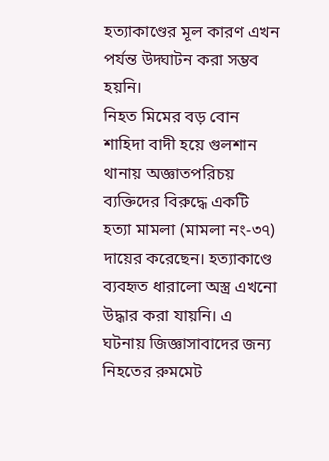হত্যাকাণ্ডের মূল কারণ এখন পর্যন্ত উদ্ঘাটন করা সম্ভব হয়নি।
নিহত মিমের বড় বোন শাহিদা বাদী হয়ে গুলশান থানায় অজ্ঞাতপরিচয় ব্যক্তিদের বিরুদ্ধে একটি হত্যা মামলা (মামলা নং-৩৭) দায়ের করেছেন। হত্যাকাণ্ডে ব্যবহৃত ধারালো অস্ত্র এখনো উদ্ধার করা যায়নি। এ ঘটনায় জিজ্ঞাসাবাদের জন্য নিহতের রুমমেট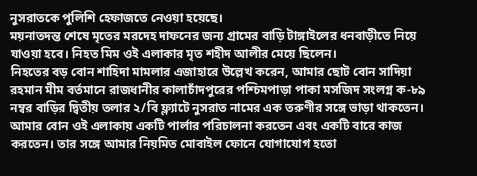নুসরাতকে পুলিশি হেফাজতে নেওয়া হয়েছে।
ময়নাতদন্ত শেষে মৃতের মরদেহ দাফনের জন্য গ্রামের বাড়ি টাঙ্গাইলের ধনবাড়ীতে নিয়ে যাওয়া হবে। নিহত মিম ওই এলাকার মৃত শহীদ আলীর মেয়ে ছিলেন।
নিহতের বড় বোন শাহিদা মামলার এজাহারে উল্লেখ করেন, আমার ছোট বোন সাদিয়া রহমান মীম বর্তমানে রাজধানীর কালাচাঁদপুরের পশ্চিমপাড়া পাকা মসজিদ সংলগ্ন ক-৮৯ নম্বর বাড়ির দ্বিতীয় তলার ২/বি ফ্ল্যাটে নুসরাত নামের এক তরুণীর সঙ্গে ভাড়া থাকতেন। আমার বোন ওই এলাকায় একটি পার্লার পরিচালনা করতেন এবং একটি বারে কাজ করতেন। তার সঙ্গে আমার নিয়মিত মোবাইল ফোনে যোগাযোগ হতো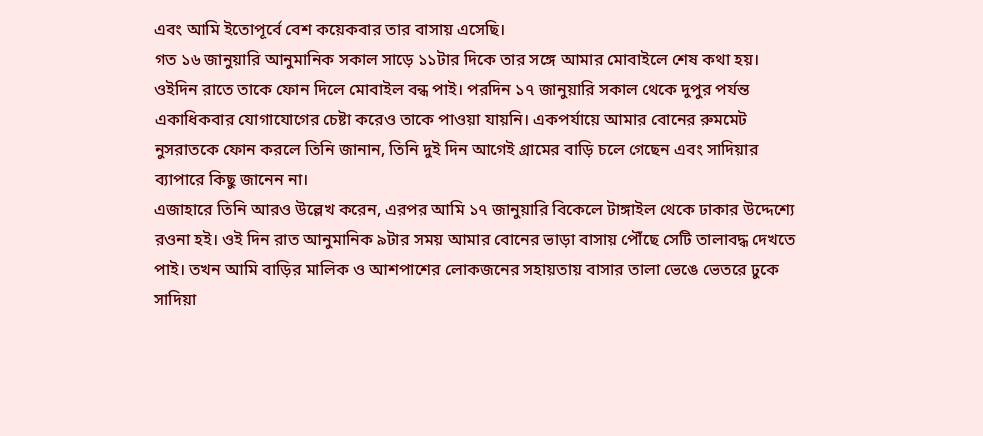এবং আমি ইতোপূর্বে বেশ কয়েকবার তার বাসায় এসেছি।
গত ১৬ জানুয়ারি আনুমানিক সকাল সাড়ে ১১টার দিকে তার সঙ্গে আমার মোবাইলে শেষ কথা হয়। ওইদিন রাতে তাকে ফোন দিলে মোবাইল বন্ধ পাই। পরদিন ১৭ জানুয়ারি সকাল থেকে দুপুর পর্যন্ত একাধিকবার যোগাযোগের চেষ্টা করেও তাকে পাওয়া যায়নি। একপর্যায়ে আমার বোনের রুমমেট নুসরাতকে ফোন করলে তিনি জানান, তিনি দুই দিন আগেই গ্রামের বাড়ি চলে গেছেন এবং সাদিয়ার ব্যাপারে কিছু জানেন না।
এজাহারে তিনি আরও উল্লেখ করেন, এরপর আমি ১৭ জানুয়ারি বিকেলে টাঙ্গাইল থেকে ঢাকার উদ্দেশ্যে রওনা হই। ওই দিন রাত আনুমানিক ৯টার সময় আমার বোনের ভাড়া বাসায় পৌঁছে সেটি তালাবদ্ধ দেখতে পাই। তখন আমি বাড়ির মালিক ও আশপাশের লোকজনের সহায়তায় বাসার তালা ভেঙে ভেতরে ঢুকে সাদিয়া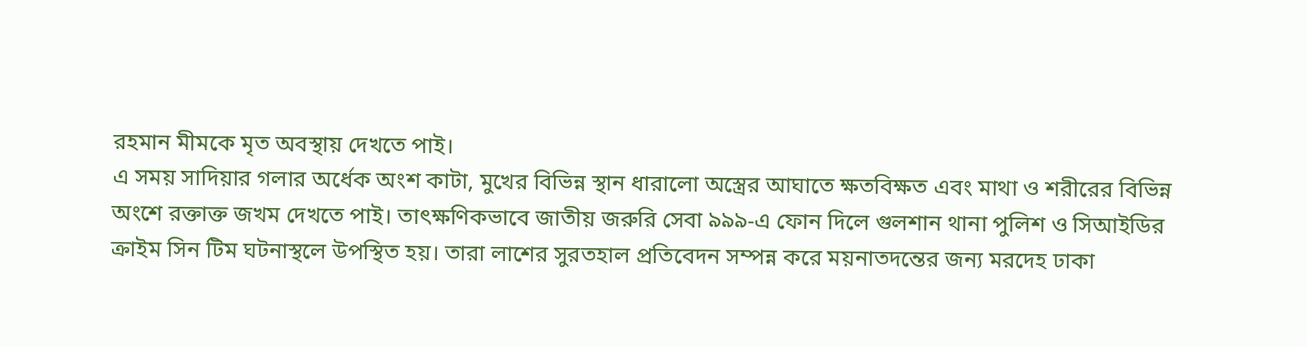রহমান মীমকে মৃত অবস্থায় দেখতে পাই।
এ সময় সাদিয়ার গলার অর্ধেক অংশ কাটা, মুখের বিভিন্ন স্থান ধারালো অস্ত্রের আঘাতে ক্ষতবিক্ষত এবং মাথা ও শরীরের বিভিন্ন অংশে রক্তাক্ত জখম দেখতে পাই। তাৎক্ষণিকভাবে জাতীয় জরুরি সেবা ৯৯৯-এ ফোন দিলে গুলশান থানা পুলিশ ও সিআইডির ক্রাইম সিন টিম ঘটনাস্থলে উপস্থিত হয়। তারা লাশের সুরতহাল প্রতিবেদন সম্পন্ন করে ময়নাতদন্তের জন্য মরদেহ ঢাকা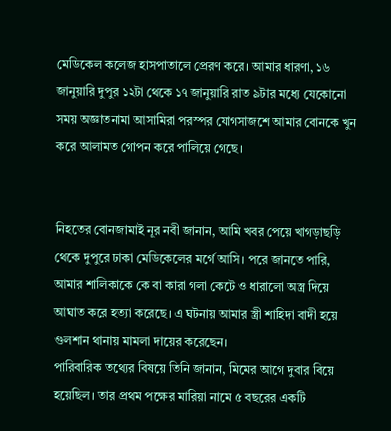মেডিকেল কলেজ হাসপাতালে প্রেরণ করে। আমার ধারণা, ১৬ জানুয়ারি দুপুর ১২টা থেকে ১৭ জানুয়ারি রাত ৯টার মধ্যে যেকোনো সময় অজ্ঞাতনামা আসামিরা পরস্পর যোগসাজশে আমার বোনকে খুন করে আলামত গোপন করে পালিয়ে গেছে।


নিহতের বোনজামাই নূর নবী জানান, আমি খবর পেয়ে খাগড়াছড়ি থেকে দুপুরে ঢাকা মেডিকেলের মর্গে আসি। পরে জানতে পারি, আমার শালিকাকে কে বা কারা গলা কেটে ও ধারালো অস্ত্র দিয়ে আঘাত করে হত্যা করেছে। এ ঘটনায় আমার স্ত্রী শাহিদা বাদী হয়ে গুলশান থানায় মামলা দায়ের করেছেন।
পারিবারিক তথ্যের বিষয়ে তিনি জানান, মিমের আগে দুবার বিয়ে হয়েছিল। তার প্রথম পক্ষের মারিয়া নামে ৫ বছরের একটি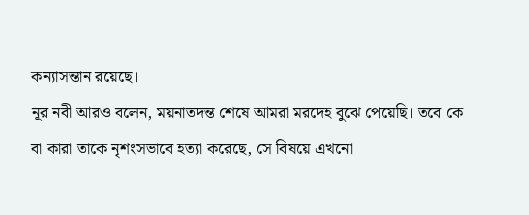কন্যাসন্তান রয়েছে।
নূর নবী আরও বলেন, ময়নাতদন্ত শেষে আমরা মরদেহ বুঝে পেয়েছি। তবে কে বা কারা তাকে নৃশংসভাবে হত্যা করেছে, সে বিষয়ে এখনো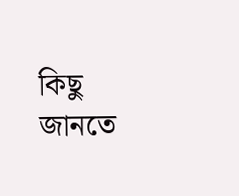কিছু জানতে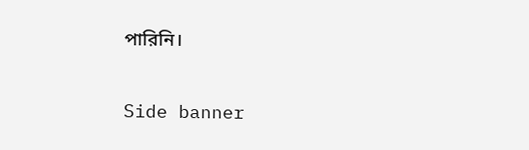পারিনি।

Side banner